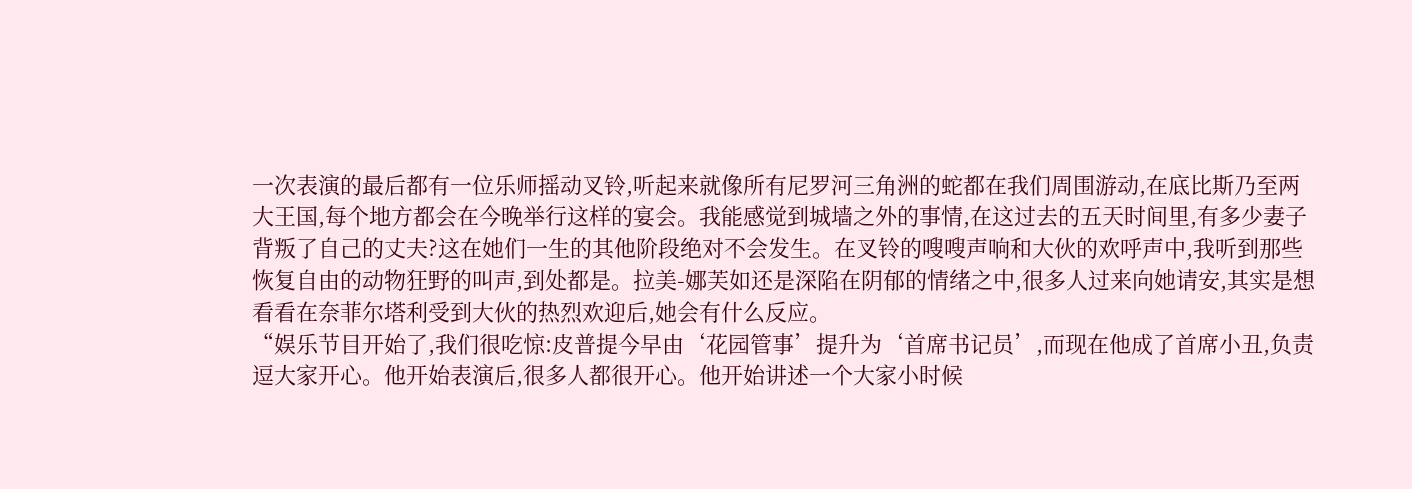一次表演的最后都有一位乐师摇动叉铃,听起来就像所有尼罗河三角洲的蛇都在我们周围游动,在底比斯乃至两大王国,每个地方都会在今晚举行这样的宴会。我能感觉到城墙之外的事情,在这过去的五天时间里,有多少妻子背叛了自己的丈夫?这在她们一生的其他阶段绝对不会发生。在叉铃的嗖嗖声响和大伙的欢呼声中,我听到那些恢复自由的动物狂野的叫声,到处都是。拉美-娜芙如还是深陷在阴郁的情绪之中,很多人过来向她请安,其实是想看看在奈菲尔塔利受到大伙的热烈欢迎后,她会有什么反应。
“娱乐节目开始了,我们很吃惊:皮普提今早由‘花园管事’提升为‘首席书记员’,而现在他成了首席小丑,负责逗大家开心。他开始表演后,很多人都很开心。他开始讲述一个大家小时候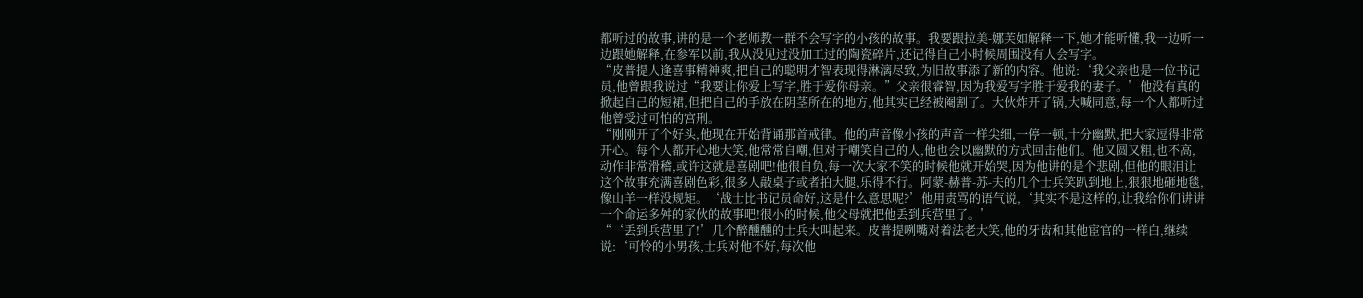都听过的故事,讲的是一个老师教一群不会写字的小孩的故事。我要跟拉美-娜芙如解释一下,她才能听懂,我一边听一边跟她解释,在参军以前,我从没见过没加工过的陶瓷碎片,还记得自己小时候周围没有人会写字。
“皮普提人逢喜事精神爽,把自己的聪明才智表现得淋漓尽致,为旧故事添了新的内容。他说:‘我父亲也是一位书记员,他曾跟我说过“我要让你爱上写字,胜于爱你母亲。”父亲很睿智,因为我爱写字胜于爱我的妻子。’他没有真的掀起自己的短裙,但把自己的手放在阴茎所在的地方,他其实已经被阉割了。大伙炸开了锅,大喊同意,每一个人都听过他曾受过可怕的宫刑。
“刚刚开了个好头,他现在开始背诵那首戒律。他的声音像小孩的声音一样尖细,一停一顿,十分幽默,把大家逗得非常开心。每个人都开心地大笑,他常常自嘲,但对于嘲笑自己的人,他也会以幽默的方式回击他们。他又圆又粗,也不高,动作非常滑稽,或许这就是喜剧吧!他很自负,每一次大家不笑的时候他就开始哭,因为他讲的是个悲剧,但他的眼泪让这个故事充满喜剧色彩,很多人敲桌子或者拍大腿,乐得不行。阿蒙-赫普-苏-夫的几个士兵笑趴到地上,狠狠地砸地毯,像山羊一样没规矩。‘战士比书记员命好,这是什么意思呢?’他用责骂的语气说,‘其实不是这样的,让我给你们讲讲一个命运多舛的家伙的故事吧!很小的时候,他父母就把他丢到兵营里了。’
“‘丢到兵营里了!’几个醉醺醺的士兵大叫起来。皮普提咧嘴对着法老大笑,他的牙齿和其他宦官的一样白,继续说:‘可怜的小男孩,士兵对他不好,每次他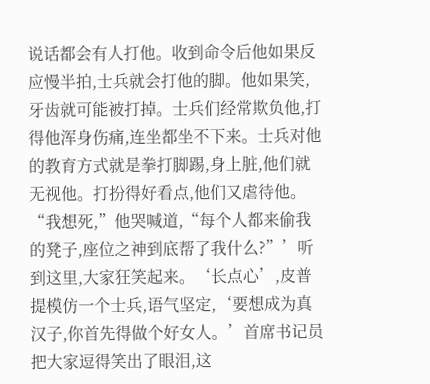说话都会有人打他。收到命令后他如果反应慢半拍,士兵就会打他的脚。他如果笑,牙齿就可能被打掉。士兵们经常欺负他,打得他浑身伤痛,连坐都坐不下来。士兵对他的教育方式就是拳打脚踢,身上脏,他们就无视他。打扮得好看点,他们又虐待他。“我想死,”他哭喊道,“每个人都来偷我的凳子,座位之神到底帮了我什么?”’听到这里,大家狂笑起来。‘长点心’,皮普提模仿一个士兵,语气坚定,‘要想成为真汉子,你首先得做个好女人。’首席书记员把大家逗得笑出了眼泪,这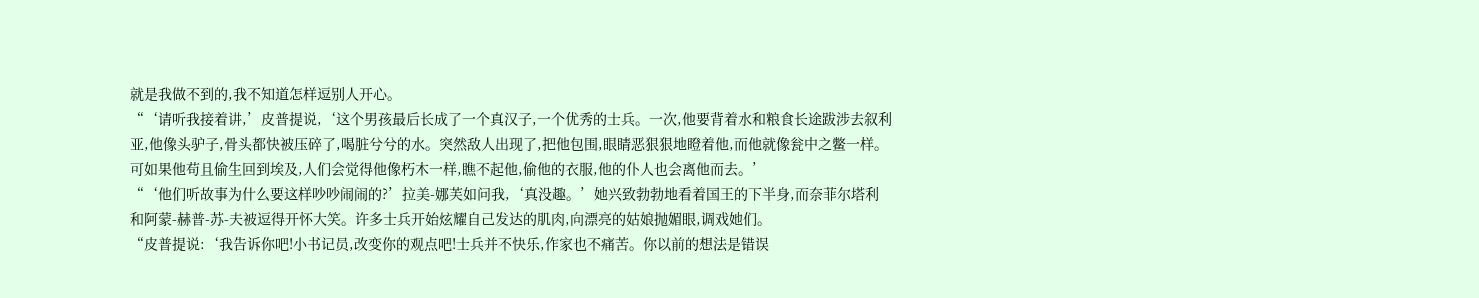就是我做不到的,我不知道怎样逗别人开心。
“‘请听我接着讲,’皮普提说,‘这个男孩最后长成了一个真汉子,一个优秀的士兵。一次,他要背着水和粮食长途跋涉去叙利亚,他像头驴子,骨头都快被压碎了,喝脏兮兮的水。突然敌人出现了,把他包围,眼睛恶狠狠地瞪着他,而他就像瓮中之鳖一样。可如果他苟且偷生回到埃及,人们会觉得他像朽木一样,瞧不起他,偷他的衣服,他的仆人也会离他而去。’
“‘他们听故事为什么要这样吵吵闹闹的?’拉美-娜芙如问我,‘真没趣。’她兴致勃勃地看着国王的下半身,而奈菲尔塔利和阿蒙-赫普-苏-夫被逗得开怀大笑。许多士兵开始炫耀自己发达的肌肉,向漂亮的姑娘抛媚眼,调戏她们。
“皮普提说:‘我告诉你吧!小书记员,改变你的观点吧!士兵并不快乐,作家也不痛苦。你以前的想法是错误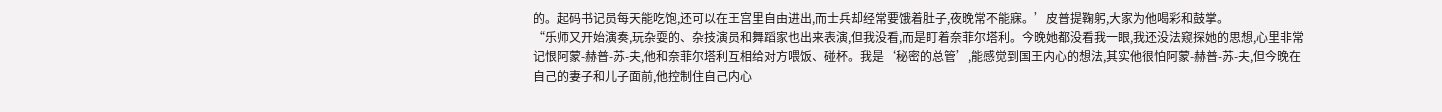的。起码书记员每天能吃饱,还可以在王宫里自由进出,而士兵却经常要饿着肚子,夜晚常不能寐。’皮普提鞠躬,大家为他喝彩和鼓掌。
“乐师又开始演奏,玩杂耍的、杂技演员和舞蹈家也出来表演,但我没看,而是盯着奈菲尔塔利。今晚她都没看我一眼,我还没法窥探她的思想,心里非常记恨阿蒙-赫普-苏-夫,他和奈菲尔塔利互相给对方喂饭、碰杯。我是‘秘密的总管’,能感觉到国王内心的想法,其实他很怕阿蒙-赫普-苏-夫,但今晚在自己的妻子和儿子面前,他控制住自己内心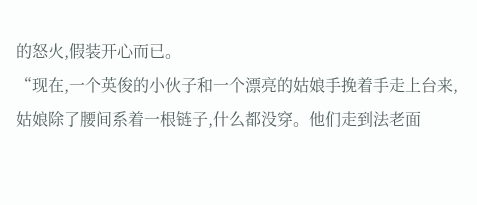的怒火,假装开心而已。
“现在,一个英俊的小伙子和一个漂亮的姑娘手挽着手走上台来,姑娘除了腰间系着一根链子,什么都没穿。他们走到法老面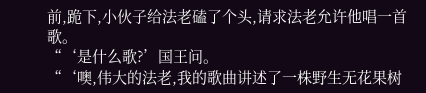前,跪下,小伙子给法老磕了个头,请求法老允许他唱一首歌。
“‘是什么歌?’国王问。
“‘噢,伟大的法老,我的歌曲讲述了一株野生无花果树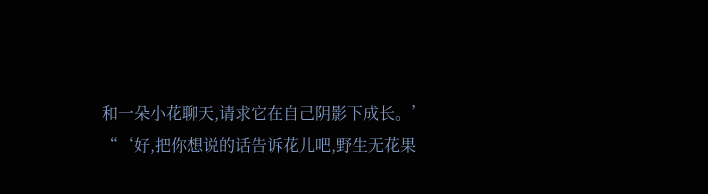和一朵小花聊天,请求它在自己阴影下成长。’
“‘好,把你想说的话告诉花儿吧,野生无花果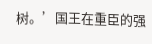树。’国王在重臣的强